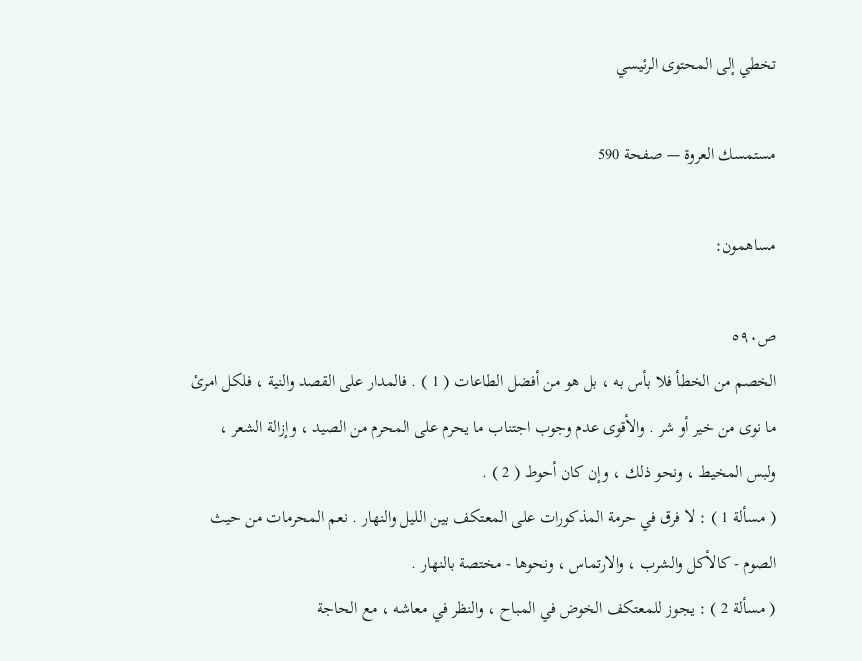تخطي إلى المحتوى الرئيسي

مستمسك العروة — صفحة 590

مساهمون:

ص٥٩٠
الخصم من الخطأ فلا بأس به ، بل هو من أفضل الطاعات ( 1 ) . فالمدار على القصد والنية ، فلكل امرئ ما نوى من خير أو شر . والأقوى عدم وجوب اجتناب ما يحرم على المحرم من الصيد ، وإزالة الشعر ، ولبس المخيط ، ونحو ذلك ، وإن كان أحوط ( 2 ) .
( مسألة 1 ) : لا فرق في حرمة المذكورات على المعتكف بين الليل والنهار . نعم المحرمات من حيث الصوم - كالأكل والشرب ، والارتماس ، ونحوها - مختصة بالنهار .
( مسألة 2 ) : يجوز للمعتكف الخوض في المباح ، والنظر في معاشه ، مع الحاجة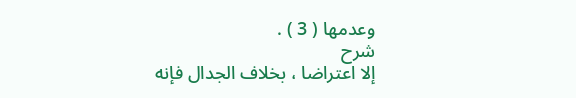وعدمها ( 3 ) .
شرح
إلا اعتراضا ، بخلاف الجدال فإنه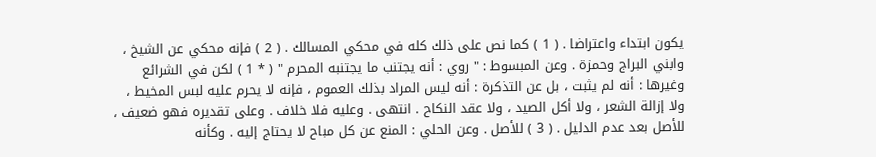يكون ابتداء واعتراضا . ( 1 ) كما نص على ذلك كله في محكي المسالك . ( 2 ) فإنه محكي عن الشيخ ، وابني البراج وحمزة . وعن المبسوط : " روي : أنه يجتنب ما يجتنبه المحرم " ( * 1 ) لكن في الشرائع وغيرها : أنه لم يثبت ، بل عن التذكرة : أنه ليس المراد بذلك العموم ، فإنه لا يحرم عليه لبس المخيط ، ولا إزالة الشعر ، ولا أكل الصيد ، ولا عقد النكاح . انتهى . وعليه فلا خلاف . وعلى تقديره فهو ضعيف ، للأصل بعد عدم الدليل . ( 3 ) للأصل . وعن الحلي : المنع عن كل مباح لا يحتاج إليه . وكأنه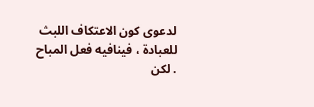لدعوى كون الاعتكاف اللبث للعبادة ، فينافيه فعل المباح . لكن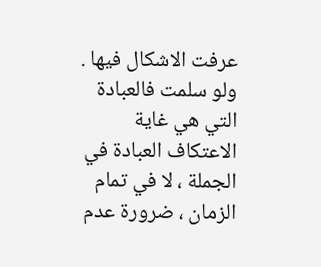عرفت الاشكال فيها . ولو سلمت فالعبادة التي هي غاية الاعتكاف العبادة في الجملة ، لا في تمام الزمان ، ضرورة عدم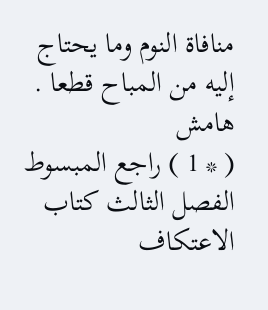منافاة النوم وما يحتاج إليه من المباح قطعا .
هامش
( * 1 ) راجع المبسوط الفصل الثالث كتاب الاعتكاف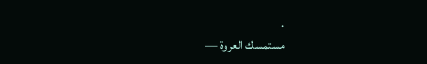.
مستمسك العروة —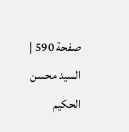صفحة 590 | السيد محسن الحكيم